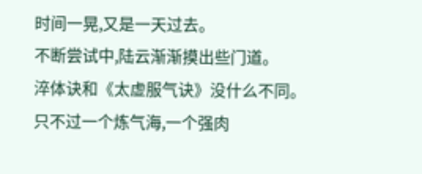时间一晃,又是一天过去。
不断尝试中,陆云渐渐摸出些门道。
淬体诀和《太虚服气诀》没什么不同。
只不过一个炼气海,一个强肉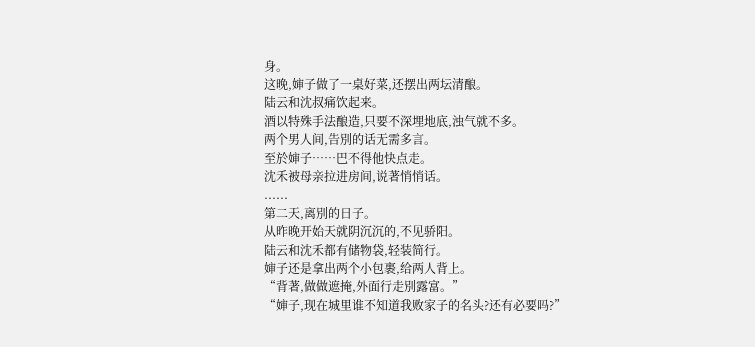身。
这晚,婶子做了一桌好菜,还摆出两坛清酿。
陆云和沈叔痛饮起来。
酒以特殊手法酿造,只要不深埋地底,浊气就不多。
两个男人间,告別的话无需多言。
至於婶子……巴不得他快点走。
沈禾被母亲拉进房间,说著悄悄话。
......
第二天,离別的日子。
从昨晚开始天就阴沉沉的,不见骄阳。
陆云和沈禾都有储物袋,轻装简行。
婶子还是拿出两个小包裹,给两人背上。
“背著,做做遮掩,外面行走別露富。”
“婶子,现在城里谁不知道我败家子的名头?还有必要吗?”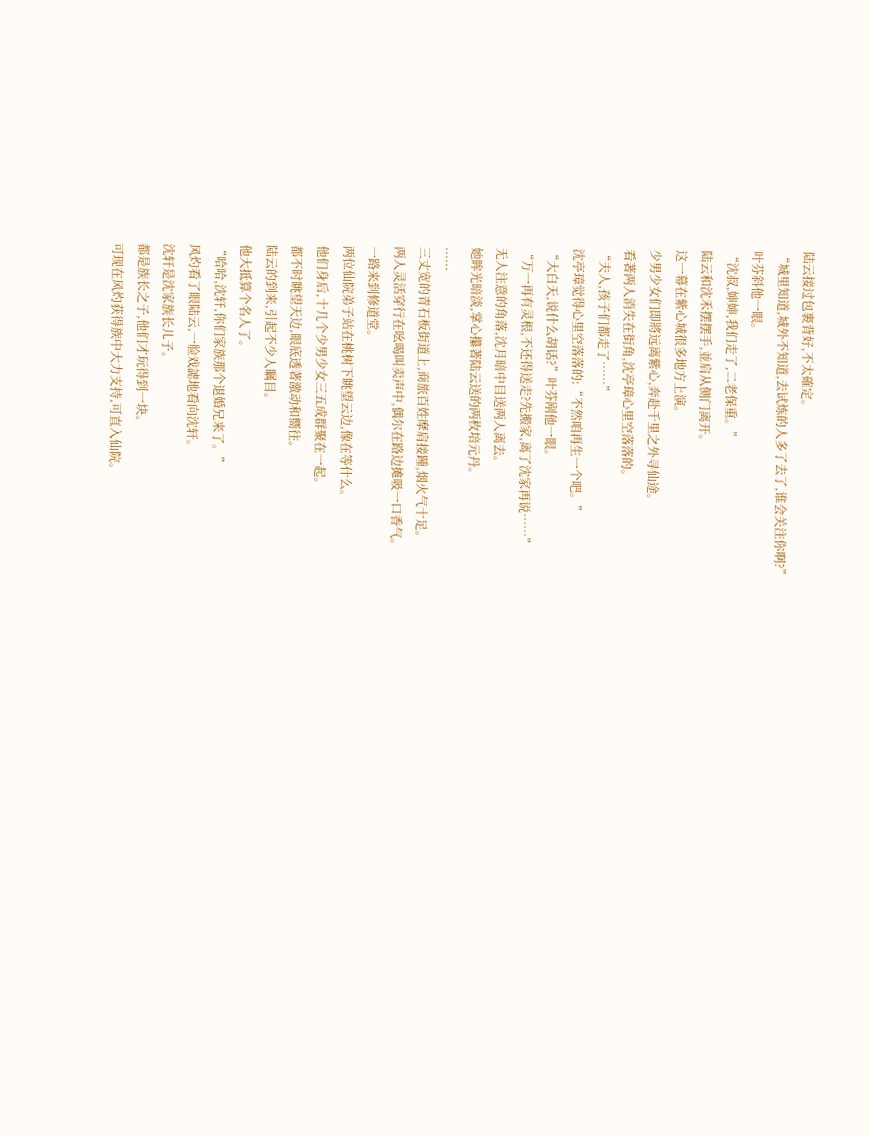陆云接过包裹背好,不太確定。
“城里知道,城外不知道,去试炼的人多了去了,谁会关注你啊?”
叶芬斜他一眼。
“沈叔,婶婶,我们走了,二老保重。”
陆云和沈禾摆摆手,並肩从侧门离开。
这一幕在紫心城很多地方上演。
少男少女们即將远离紫心,奔赴千里之外寻仙途。
看著两人消失在街角,沈亭璋心里空落落的。
“夫人,孩子们都走了……”
沈亭璋觉得心里空落落的:“不然咱再生一个吧。”
“大白天,说什么胡话?”叶芬剐他一眼。
“万一再有灵根,不还得送走?先搬家,离了沈家再说……”
无人注意的角落,沈月暗中目送两人离去。
她眸光暗淡,掌心攥著陆云送的两枚培元丹。
......
三丈宽的青石板街道上,商旅百姓摩肩接踵,烟火气十足。
两人灵活穿行在吆喝叫卖声中,偶尔在路边摊吸一口香气。
一路来到修道堂。
两位仙院弟子站在桃树下眺望云边,像在等什么。
他们身后,十几个少男少女三五成群聚在一起。
都不时眺望天边,眼底透著激动和嚮往。
陆云的到来,引起不少人瞩目。
他大抵算个名人了。
“哈哈,沈轩,你们家族那个退婚兄来了。”
风灼看了眼陆云,一脸戏謔地看向沈轩。
沈轩是沈家族长儿子。
都是族长之子,他们才玩得到一块。
可现在风灼获得族中大力支持,可直入仙院。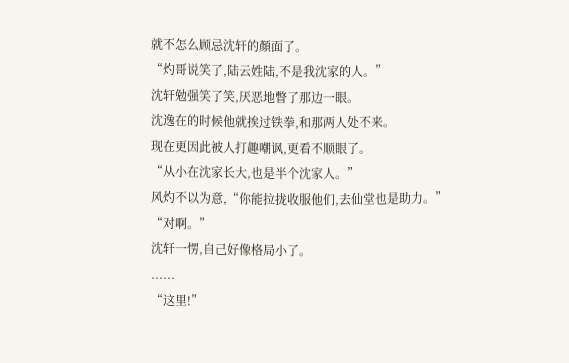就不怎么顾忌沈轩的顏面了。
“灼哥说笑了,陆云姓陆,不是我沈家的人。”
沈轩勉强笑了笑,厌恶地瞥了那边一眼。
沈逸在的时候他就挨过铁拳,和那两人处不来。
现在更因此被人打趣嘲讽,更看不顺眼了。
“从小在沈家长大,也是半个沈家人。”
风灼不以为意,“你能拉拢收服他们,去仙堂也是助力。”
“对啊。”
沈轩一愣,自己好像格局小了。
......
“这里!”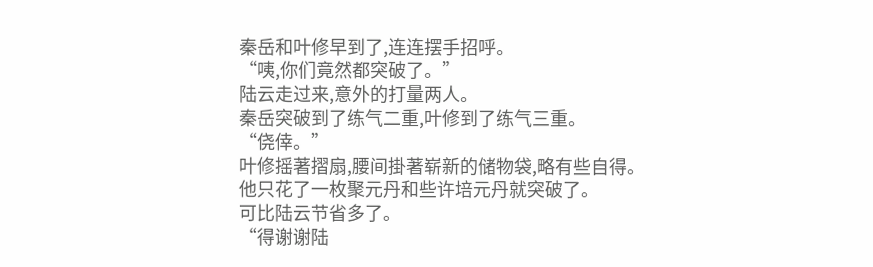秦岳和叶修早到了,连连摆手招呼。
“咦,你们竟然都突破了。”
陆云走过来,意外的打量两人。
秦岳突破到了练气二重,叶修到了练气三重。
“侥倖。”
叶修摇著摺扇,腰间掛著崭新的储物袋,略有些自得。
他只花了一枚聚元丹和些许培元丹就突破了。
可比陆云节省多了。
“得谢谢陆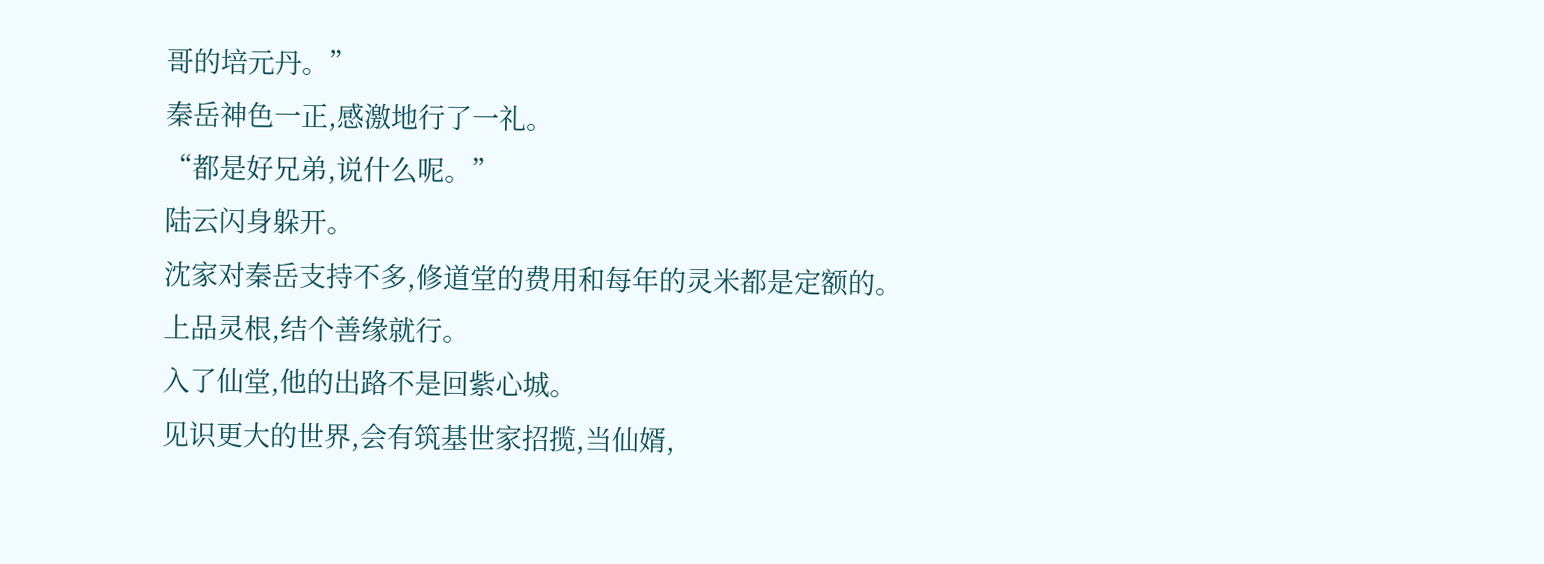哥的培元丹。”
秦岳神色一正,感激地行了一礼。
“都是好兄弟,说什么呢。”
陆云闪身躲开。
沈家对秦岳支持不多,修道堂的费用和每年的灵米都是定额的。
上品灵根,结个善缘就行。
入了仙堂,他的出路不是回紫心城。
见识更大的世界,会有筑基世家招揽,当仙婿,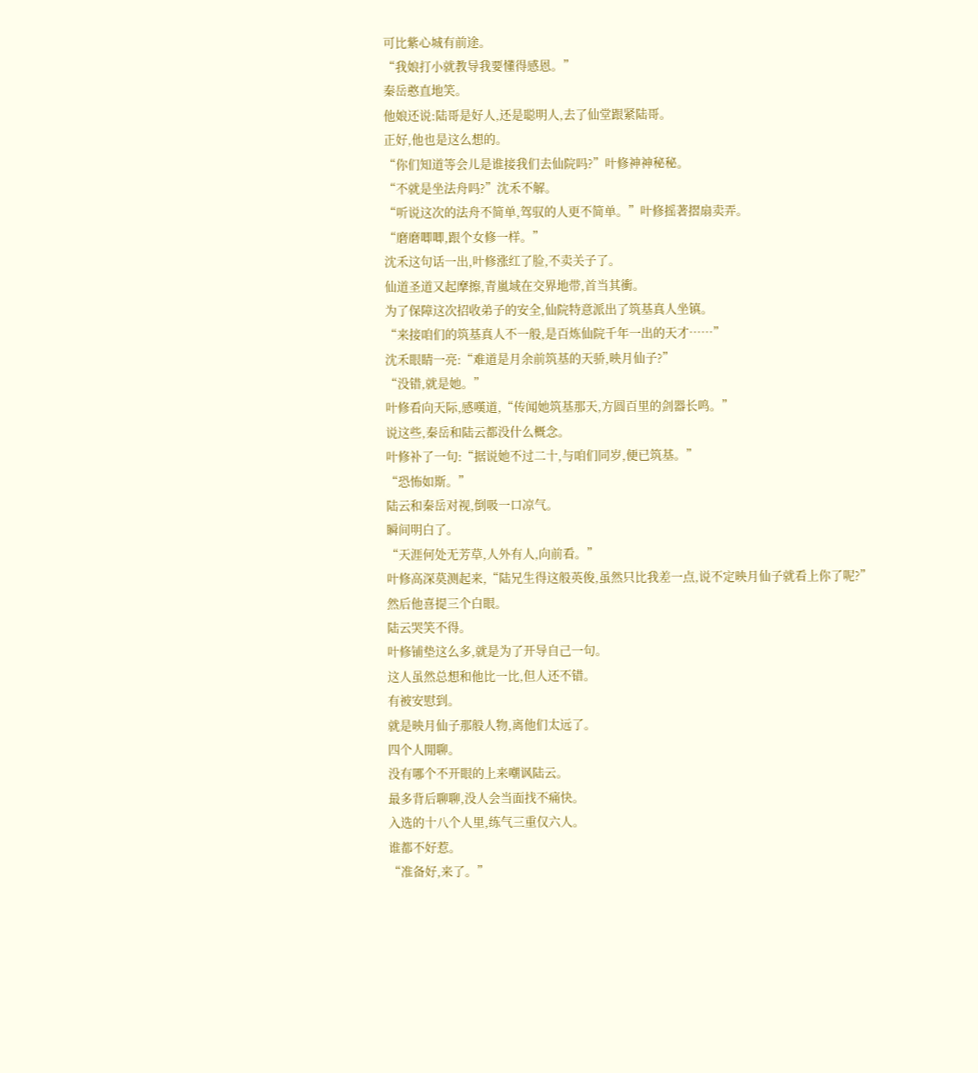可比紫心城有前途。
“我娘打小就教导我要懂得感恩。”
秦岳憨直地笑。
他娘还说:陆哥是好人,还是聪明人,去了仙堂跟紧陆哥。
正好,他也是这么想的。
“你们知道等会儿是谁接我们去仙院吗?”叶修神神秘秘。
“不就是坐法舟吗?”沈禾不解。
“听说这次的法舟不简单,驾驭的人更不简单。”叶修摇著摺扇卖弄。
“磨磨唧唧,跟个女修一样。”
沈禾这句话一出,叶修涨红了脸,不卖关子了。
仙道圣道又起摩擦,青嵐域在交界地带,首当其衝。
为了保障这次招收弟子的安全,仙院特意派出了筑基真人坐镇。
“来接咱们的筑基真人不一般,是百炼仙院千年一出的天才……”
沈禾眼睛一亮:“难道是月余前筑基的天骄,映月仙子?”
“没错,就是她。”
叶修看向天际,感嘆道,“传闻她筑基那天,方圆百里的剑器长鸣。”
说这些,秦岳和陆云都没什么概念。
叶修补了一句:“据说她不过二十,与咱们同岁,便已筑基。”
“恐怖如斯。”
陆云和秦岳对视,倒吸一口凉气。
瞬间明白了。
“天涯何处无芳草,人外有人,向前看。”
叶修高深莫测起来,“陆兄生得这般英俊,虽然只比我差一点,说不定映月仙子就看上你了呢?”
然后他喜提三个白眼。
陆云哭笑不得。
叶修铺垫这么多,就是为了开导自己一句。
这人虽然总想和他比一比,但人还不错。
有被安慰到。
就是映月仙子那般人物,离他们太远了。
四个人閒聊。
没有哪个不开眼的上来嘲讽陆云。
最多背后聊聊,没人会当面找不痛快。
入选的十八个人里,练气三重仅六人。
谁都不好惹。
“准备好,来了。”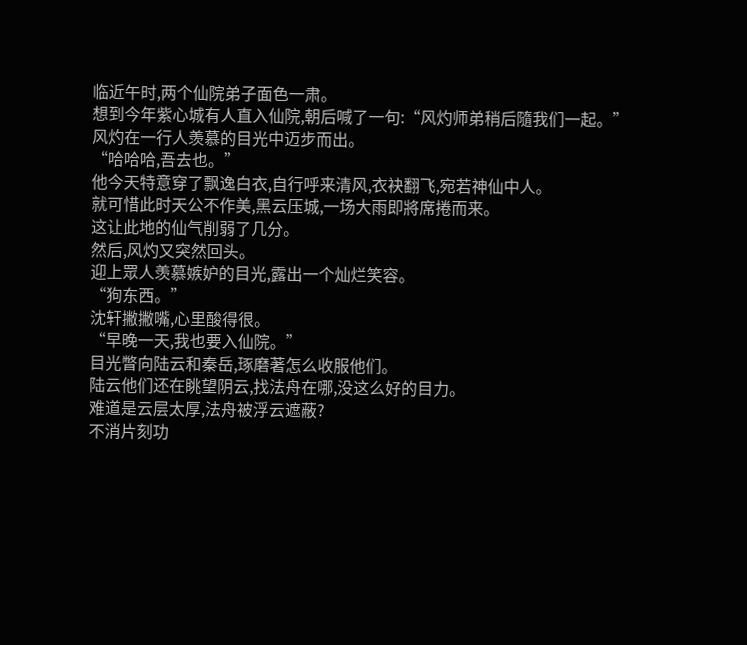临近午时,两个仙院弟子面色一肃。
想到今年紫心城有人直入仙院,朝后喊了一句:“风灼师弟稍后隨我们一起。”
风灼在一行人羡慕的目光中迈步而出。
“哈哈哈,吾去也。”
他今天特意穿了飘逸白衣,自行呼来清风,衣袂翻飞,宛若神仙中人。
就可惜此时天公不作美,黑云压城,一场大雨即將席捲而来。
这让此地的仙气削弱了几分。
然后,风灼又突然回头。
迎上眾人羡慕嫉妒的目光,露出一个灿烂笑容。
“狗东西。”
沈轩撇撇嘴,心里酸得很。
“早晚一天,我也要入仙院。”
目光瞥向陆云和秦岳,琢磨著怎么收服他们。
陆云他们还在眺望阴云,找法舟在哪,没这么好的目力。
难道是云层太厚,法舟被浮云遮蔽?
不消片刻功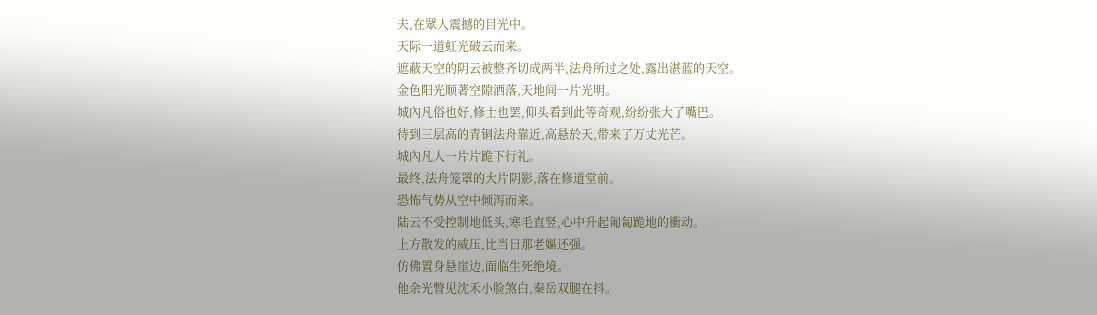夫,在眾人震撼的目光中。
天际一道虹光破云而来。
遮蔽天空的阴云被整齐切成两半,法舟所过之处,露出湛蓝的天空。
金色阳光顺著空隙洒落,天地间一片光明。
城內凡俗也好,修士也罢,仰头看到此等奇观,纷纷张大了嘴巴。
待到三层高的青铜法舟靠近,高悬於天,带来了万丈光芒。
城內凡人一片片跪下行礼。
最终,法舟笼罩的大片阴影,落在修道堂前。
恐怖气势从空中倾泻而来。
陆云不受控制地低头,寒毛直竖,心中升起匍匐跪地的衝动。
上方散发的威压,比当日那老嫗还强。
仿佛置身悬崖边,面临生死绝境。
他余光瞥见沈禾小脸煞白,秦岳双腿在抖。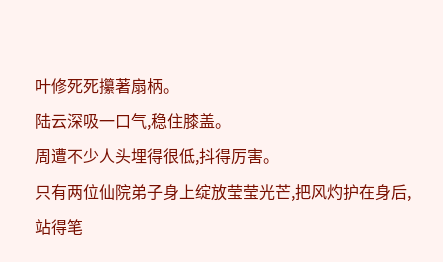叶修死死攥著扇柄。
陆云深吸一口气,稳住膝盖。
周遭不少人头埋得很低,抖得厉害。
只有两位仙院弟子身上绽放莹莹光芒,把风灼护在身后,站得笔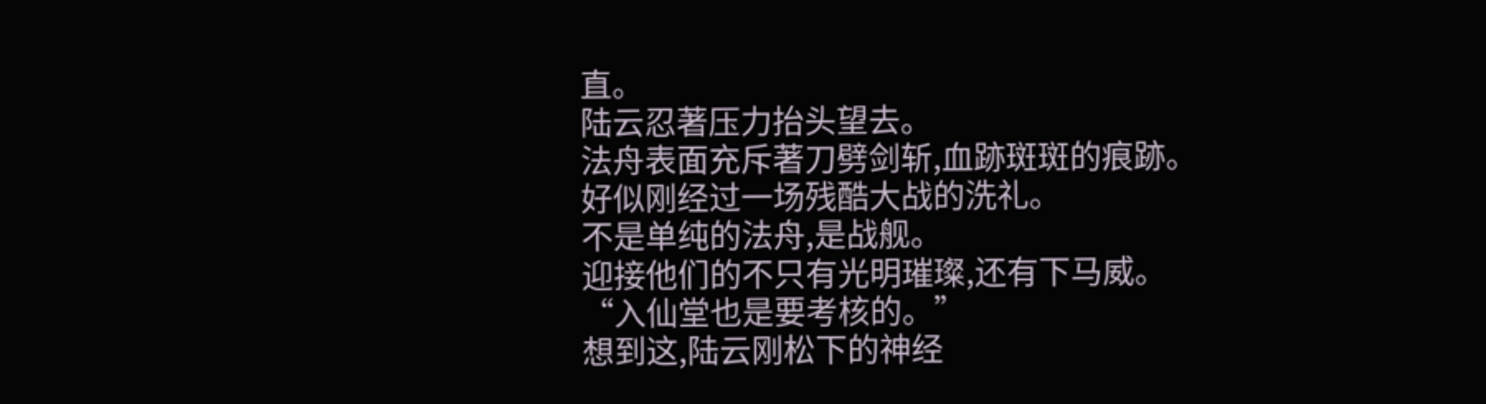直。
陆云忍著压力抬头望去。
法舟表面充斥著刀劈剑斩,血跡斑斑的痕跡。
好似刚经过一场残酷大战的洗礼。
不是单纯的法舟,是战舰。
迎接他们的不只有光明璀璨,还有下马威。
“入仙堂也是要考核的。”
想到这,陆云刚松下的神经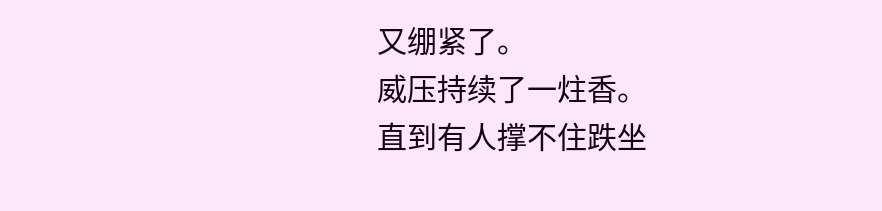又绷紧了。
威压持续了一炷香。
直到有人撑不住跌坐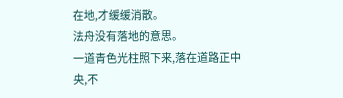在地,才缓缓消散。
法舟没有落地的意思。
一道青色光柱照下来,落在道路正中央,不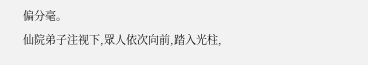偏分毫。
仙院弟子注视下,眾人依次向前,踏入光柱,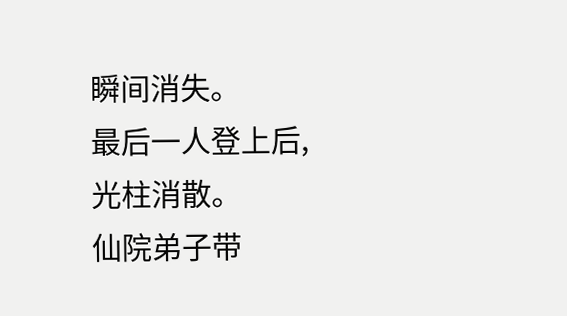瞬间消失。
最后一人登上后,光柱消散。
仙院弟子带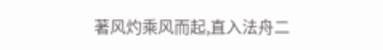著风灼乘风而起,直入法舟二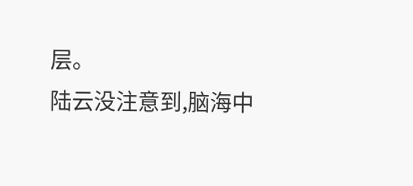层。
陆云没注意到,脑海中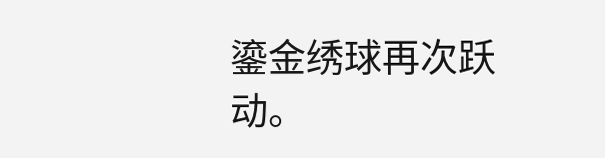鎏金绣球再次跃动。